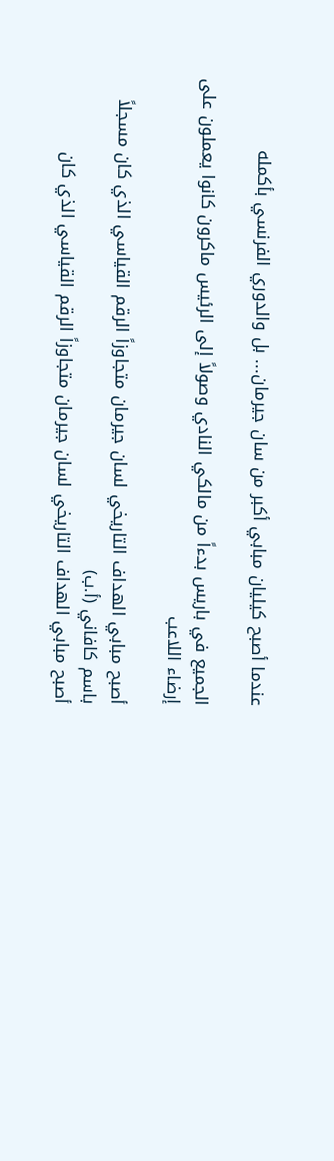عندما أصبح كيليان مبابي أكبر من سان جيرمان... بل والدوري الفرنسي بأكمله

الجميع في باريس بدءاً من مالكي النادي وصولاً إلى الرئيس ماكرون كانوا يعملون على إرضاء اللاعب

أصبح مبابي الهداف التاريخي لسان جيرمان متجاوزاً الرقم القياسي الذي كان مسجلاً باسم كافاني (أ.ب)
أصبح مبابي الهداف التاريخي لسان جيرمان متجاوزاً الرقم القياسي الذي كان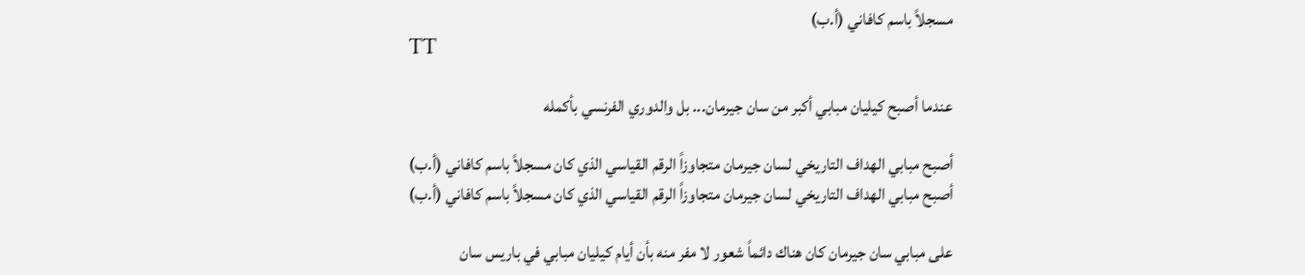مسجلاً باسم كافاني (أ.ب)
TT

عندما أصبح كيليان مبابي أكبر من سان جيرمان... بل والدوري الفرنسي بأكمله

أصبح مبابي الهداف التاريخي لسان جيرمان متجاوزاً الرقم القياسي الذي كان مسجلاً باسم كافاني (أ.ب)
أصبح مبابي الهداف التاريخي لسان جيرمان متجاوزاً الرقم القياسي الذي كان مسجلاً باسم كافاني (أ.ب)

على مبابي سان جيرمان كان هناك دائماً شعور لا مفر منه بأن أيام كيليان مبابي في باريس سان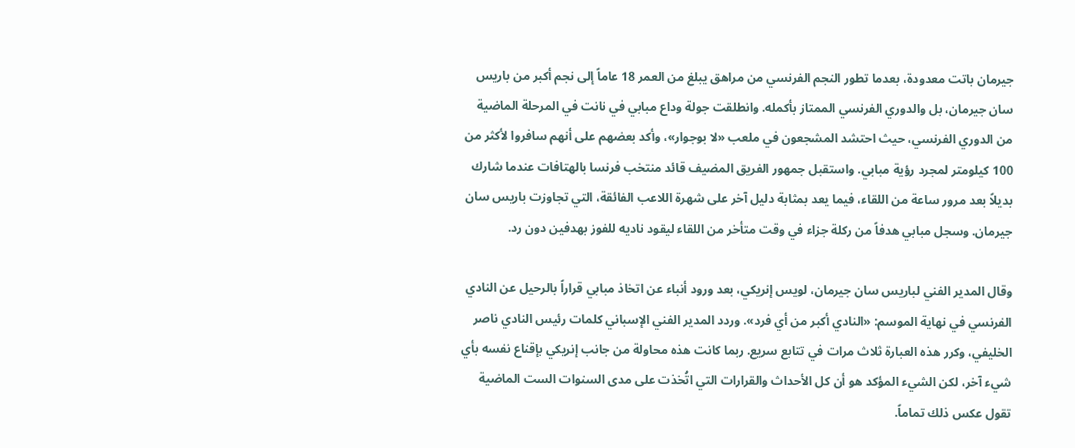جيرمان باتت معدودة، بعدما تطور النجم الفرنسي من مراهق يبلغ من العمر 18 عاماً إلى نجم أكبر من باريس سان جيرمان، بل والدوري الفرنسي الممتاز بأكمله. وانطلقت جولة وداع مبابي في نانت في المرحلة الماضية من الدوري الفرنسي، حيث احتشد المشجعون في ملعب «لا بوجوار»، وأكد بعضهم على أنهم سافروا لأكثر من 100 كيلومتر لمجرد رؤية مبابي. واستقبل جمهور الفريق المضيف قائد منتخب فرنسا بالهتافات عندما شارك بديلاً بعد مرور ساعة من اللقاء، فيما يعد بمثابة دليل آخر على شهرة اللاعب الفائقة، التي تجاوزت باريس سان جيرمان. وسجل مبابي هدفاً من ركلة جزاء في وقت متأخر من اللقاء ليقود ناديه للفوز بهدفين دون رد.

وقال المدير الفني لباريس سان جيرمان، لويس إنريكي، بعد ورود أنباء عن اتخاذ مبابي قراراً بالرحيل عن النادي الفرنسي في نهاية الموسم: «النادي أكبر من أي فرد». وردد المدير الفني الإسباني كلمات رئيس النادي ناصر الخليفي، وكرر هذه العبارة ثلاث مرات في تتابع سريع. ربما كانت هذه محاولة من جانب إنريكي بإقناع نفسه بأي شيء آخر، لكن الشيء المؤكد هو أن كل الأحداث والقرارات التي اتُخذت على مدى السنوات الست الماضية تقول عكس ذلك تماماً.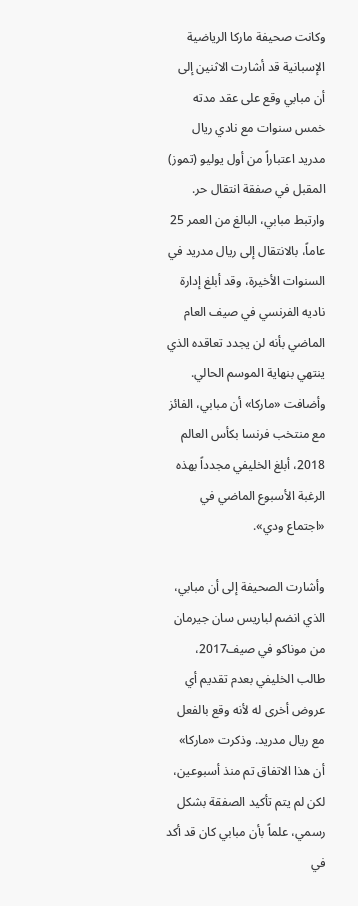وكانت صحيفة ماركا الرياضية الإسبانية قد أشارت الاثنين إلى أن مبابي وقع على عقد مدته خمس سنوات مع نادي ريال مدريد اعتباراً من أول يوليو (تموز) المقبل في صفقة انتقال حر. وارتبط مبابي، البالغ من العمر 25 عاماً، بالانتقال إلى ريال مدريد في السنوات الأخيرة، وقد أبلغ إدارة ناديه الفرنسي في صيف العام الماضي بأنه لن يجدد تعاقده الذي ينتهي بنهاية الموسم الحالي. وأضافت «ماركا» أن مبابي، الفائز مع منتخب فرنسا بكأس العالم 2018، أبلغ الخليفي مجدداً بهذه الرغبة الأسبوع الماضي في «اجتماع ودي».

وأشارت الصحيفة إلى أن مبابي، الذي انضم لباريس سان جيرمان من موناكو في صيف2017، طالب الخليفي بعدم تقديم أي عروض أخرى له لأنه وقع بالفعل مع ريال مدريد. وذكرت «ماركا» أن هذا الاتفاق تم منذ أسبوعين، لكن لم يتم تأكيد الصفقة بشكل رسمي، علماً بأن مبابي كان قد أكد في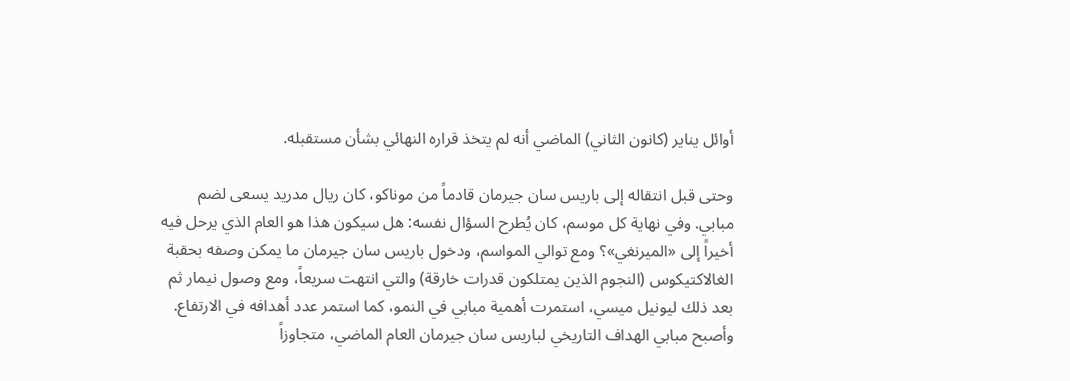أوائل يناير (كانون الثاني) الماضي أنه لم يتخذ قراره النهائي بشأن مستقبله.

وحتى قبل انتقاله إلى باريس سان جيرمان قادماً من موناكو، كان ريال مدريد يسعى لضم مبابي. وفي نهاية كل موسم، كان يُطرح السؤال نفسه: هل سيكون هذا هو العام الذي يرحل فيه أخيراً إلى «الميرنغي»؟ ومع توالي المواسم، ودخول باريس سان جيرمان ما يمكن وصفه بحقبة الغالاكتيكوس (النجوم الذين يمتلكون قدرات خارقة) والتي انتهت سريعاً، ومع وصول نيمار ثم بعد ذلك ليونيل ميسي، استمرت أهمية مبابي في النمو، كما استمر عدد أهدافه في الارتفاع. وأصبح مبابي الهداف التاريخي لباريس سان جيرمان العام الماضي، متجاوزاً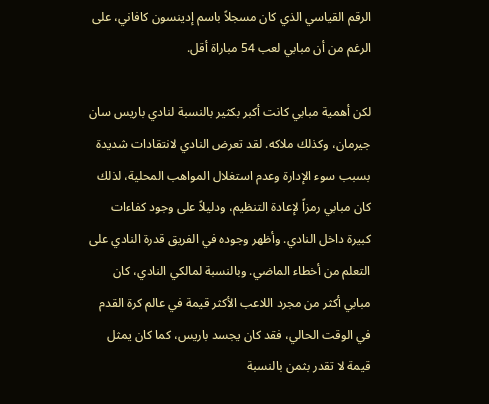الرقم القياسي الذي كان مسجلاً باسم إدينسون كافاني، على الرغم من أن مبابي لعب 54 مباراة أقل.

لكن أهمية مبابي كانت أكبر بكثير بالنسبة لنادي باريس سان جيرمان، وكذلك ملاكه. لقد تعرض النادي لانتقادات شديدة بسبب سوء الإدارة وعدم استغلال المواهب المحلية، لذلك كان مبابي رمزاً لإعادة التنظيم، ودليلاً على وجود كفاءات كبيرة داخل النادي. وأظهر وجوده في الفريق قدرة النادي على التعلم من أخطاء الماضي. وبالنسبة لمالكي النادي، كان مبابي أكثر من مجرد اللاعب الأكثر قيمة في عالم كرة القدم في الوقت الحالي، فقد كان يجسد باريس، كما كان يمثل قيمة لا تقدر بثمن بالنسبة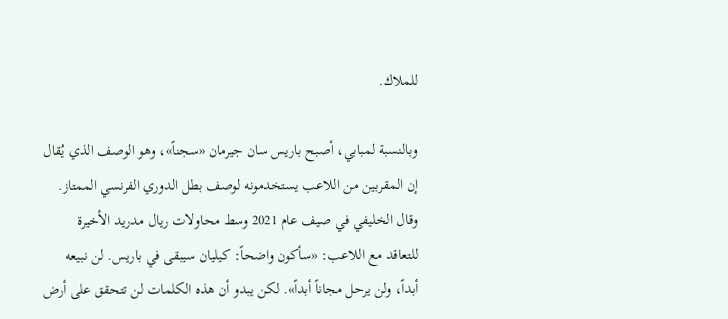للملاك.

وبالنسبة لمبابي، أصبح باريس سان جيرمان «سجناً»، وهو الوصف الذي يُقال إن المقربين من اللاعب يستخدمونه لوصف بطل الدوري الفرنسي الممتاز. وقال الخليفي في صيف عام 2021 وسط محاولات ريال مدريد الأخيرة للتعاقد مع اللاعب: «سأكون واضحاً: كيليان سيبقى في باريس. لن نبيعه أبداً، ولن يرحل مجاناً أبداً». لكن يبدو أن هذه الكلمات لن تتحقق على أرض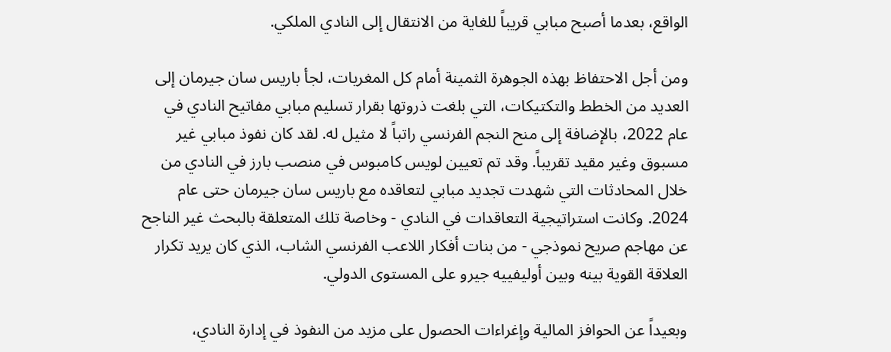الواقع، بعدما أصبح مبابي قريباً للغاية من الانتقال إلى النادي الملكي.

ومن أجل الاحتفاظ بهذه الجوهرة الثمينة أمام كل المغريات، لجأ باريس سان جيرمان إلى العديد من الخطط والتكتيكات، التي بلغت ذروتها بقرار تسليم مبابي مفاتيح النادي في عام 2022، بالإضافة إلى منح النجم الفرنسي راتباً لا مثيل له. لقد كان نفوذ مبابي غير مسبوق وغير مقيد تقريباً. وقد تم تعيين لويس كامبوس في منصب بارز في النادي من خلال المحادثات التي شهدت تجديد مبابي لتعاقده مع باريس سان جيرمان حتى عام 2024. وكانت استراتيجية التعاقدات في النادي - وخاصة تلك المتعلقة بالبحث غير الناجح عن مهاجم صريح نموذجي - من بنات أفكار اللاعب الفرنسي الشاب، الذي كان يريد تكرار العلاقة القوية بينه وبين أوليفييه جيرو على المستوى الدولي.

وبعيداً عن الحوافز المالية وإغراءات الحصول على مزيد من النفوذ في إدارة النادي،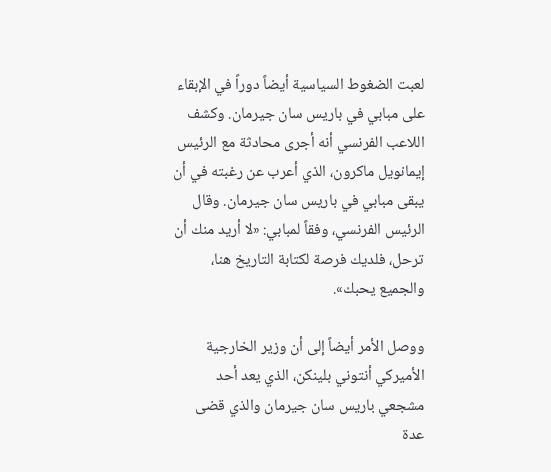لعبت الضغوط السياسية أيضاً دوراً في الإبقاء على مبابي في باريس سان جيرمان. وكشف اللاعب الفرنسي أنه أجرى محادثة مع الرئيس إيمانويل ماكرون، الذي أعرب عن رغبته في أن يبقى مبابي في باريس سان جيرمان. وقال الرئيس الفرنسي، وفقاً لمبابي: «لا أريد منك أن ترحل، فلديك فرصة لكتابة التاريخ هنا، والجميع يحبك».

ووصل الأمر أيضاً إلى أن وزير الخارجية الأميركي أنتوني بلينكن، الذي يعد أحد مشجعي باريس سان جيرمان والذي قضى عدة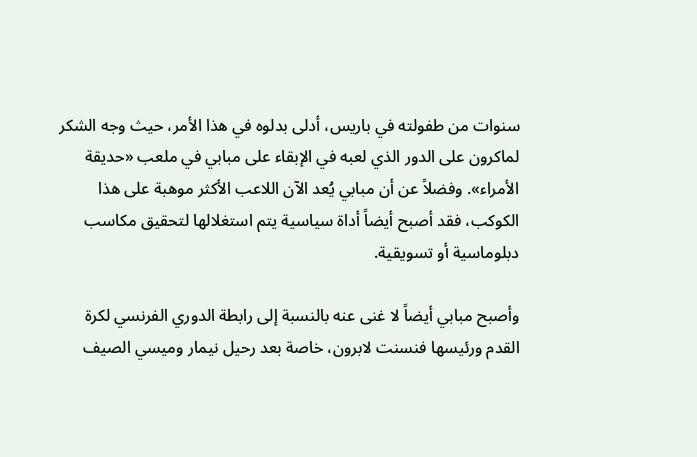سنوات من طفولته في باريس، أدلى بدلوه في هذا الأمر، حيث وجه الشكر لماكرون على الدور الذي لعبه في الإبقاء على مبابي في ملعب «حديقة الأمراء». وفضلاً عن أن مبابي يُعد الآن اللاعب الأكثر موهبة على هذا الكوكب، فقد أصبح أيضاً أداة سياسية يتم استغلالها لتحقيق مكاسب دبلوماسية أو تسويقية.

وأصبح مبابي أيضاً لا غنى عنه بالنسبة إلى رابطة الدوري الفرنسي لكرة القدم ورئيسها فنسنت لابرون، خاصة بعد رحيل نيمار وميسي الصيف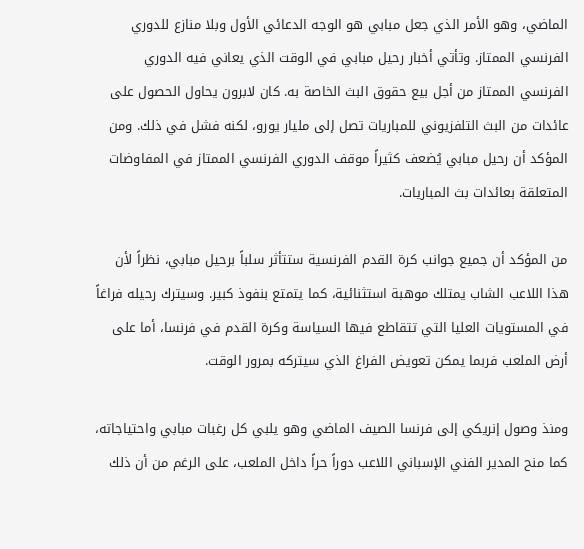الماضي، وهو الأمر الذي جعل مبابي هو الوجه الدعائي الأول وبلا منازع للدوري الفرنسي الممتاز. وتأتي أخبار رحيل مبابي في الوقت الذي يعاني فيه الدوري الفرنسي الممتاز من أجل بيع حقوق البث الخاصة به. كان لابرون يحاول الحصول على عائدات من البث التلفزيوني للمباريات تصل إلى مليار يورو، لكنه فشل في ذلك. ومن المؤكد أن رحيل مبابي يُضعف كثيراً موقف الدوري الفرنسي الممتاز في المفاوضات المتعلقة بعائدات بث المباريات.

من المؤكد أن جميع جوانب كرة القدم الفرنسية ستتأثر سلباً برحيل مبابي، نظراً لأن هذا اللاعب الشاب يمتلك موهبة استثنائية، كما يتمتع بنفوذ كبير. وسيترك رحيله فراغاً في المستويات العليا التي تتقاطع فيها السياسة وكرة القدم في فرنسا، أما على أرض الملعب فربما يمكن تعويض الفراغ الذي سيتركه بمرور الوقت.

ومنذ وصول إنريكي إلى فرنسا الصيف الماضي وهو يلبي كل رغبات مبابي واحتياجاته، كما منح المدير الفني الإسباني اللاعب دوراً حراً داخل الملعب، على الرغم من أن ذلك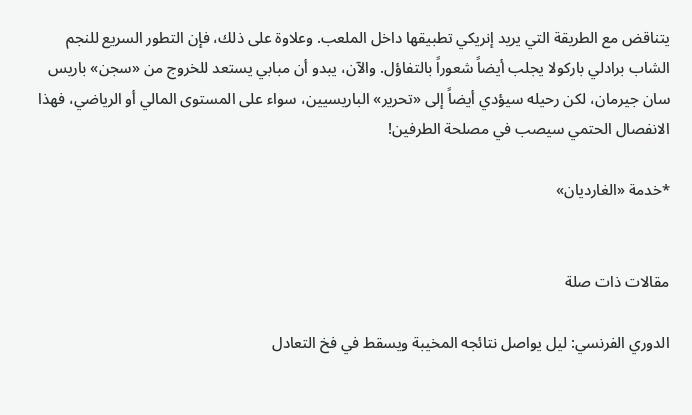يتناقض مع الطريقة التي يريد إنريكي تطبيقها داخل الملعب. وعلاوة على ذلك، فإن التطور السريع للنجم الشاب برادلي باركولا يجلب أيضاً شعوراً بالتفاؤل. والآن، يبدو أن مبابي يستعد للخروج من «سجن» باريس سان جيرمان، لكن رحيله سيؤدي أيضاً إلى «تحرير» الباريسيين، سواء على المستوى المالي أو الرياضي، فهذا الانفصال الحتمي سيصب في مصلحة الطرفين!

*خدمة «الغارديان»


مقالات ذات صلة

الدوري الفرنسي: ليل يواصل نتائجه المخيبة ويسقط في فخ التعادل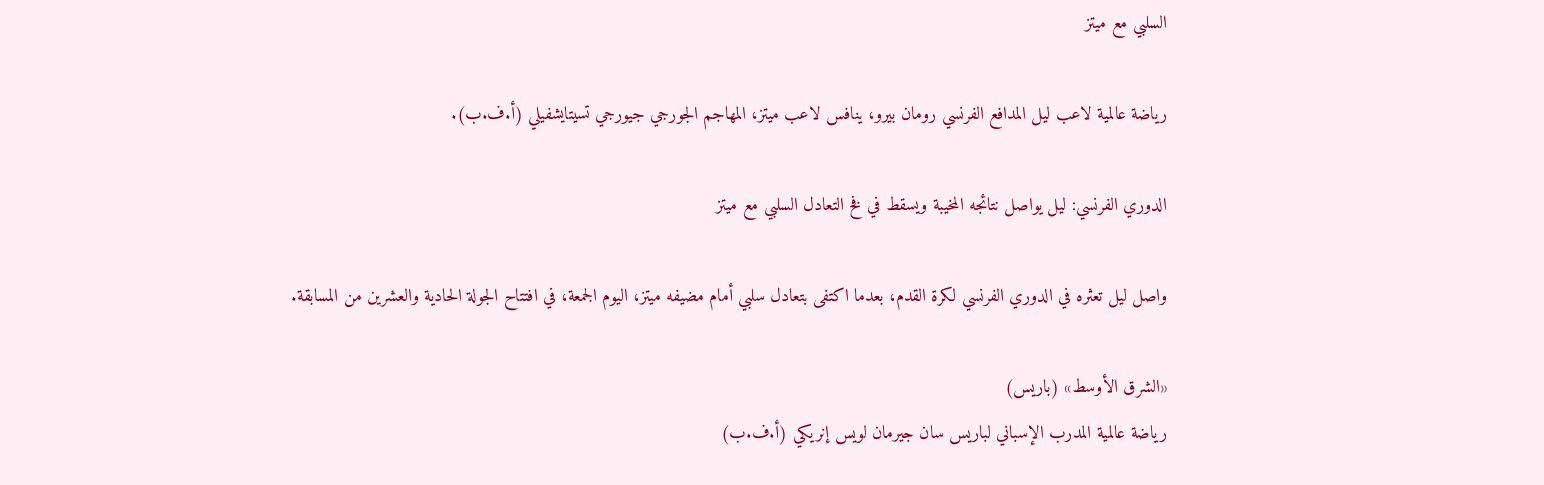السلبي مع ميتز

رياضة عالمية لاعب ليل المدافع الفرنسي رومان بيرو، ينافس لاعب ميتز، المهاجم الجورجي جيورجي تسيتايشفيلي (أ.ف.ب).

الدوري الفرنسي: ليل يواصل نتائجه المخيبة ويسقط في فخ التعادل السلبي مع ميتز

واصل ليل تعثره في الدوري الفرنسي لكرة القدم، بعدما اكتفى بتعادل سلبي أمام مضيفه ميتز، اليوم الجمعة، في افتتاح الجولة الحادية والعشرين من المسابقة.

«الشرق الأوسط» (باريس)
رياضة عالمية المدرب الإسباني لباريس سان جيرمان لويس إنريكي (أ.ف.ب)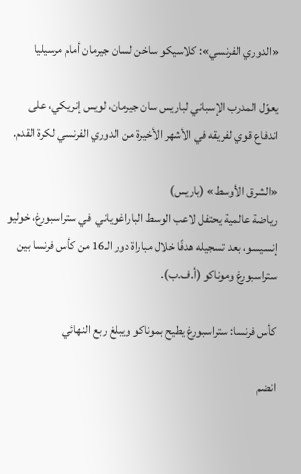«الدوري الفرنسي»: كلاسيكو ساخن لسان جيرمان أمام مرسيليا

يعوّل المدرب الإسباني لباريس سان جيرمان، لويس إنريكي، على اندفاع قوي لفريقه في الأشهر الأخيرة من الدوري الفرنسي لكرة القدم.

«الشرق الأوسط» (باريس)
رياضة عالمية يحتفل لاعب الوسط الباراغوياني  في ستراسبورغ، خوليو إنسيسو، بعد تسجيله هدفًا خلال مباراة دور الـ16 من كأس فرنسا بين ستراسبورغ وموناكو (أ.ف.ب).

كأس فرنسا: ستراسبورغ يطيح بموناكو ويبلغ ربع النهائي

انضم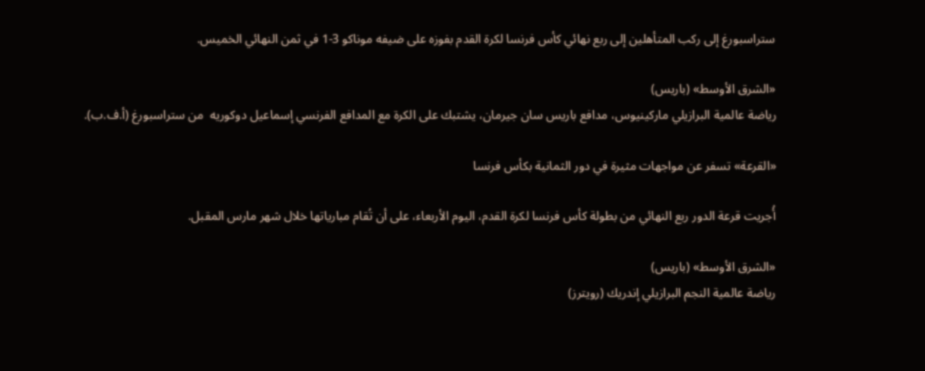ستراسبورغ إلى ركب المتأهلين إلى ربع نهائي كأس فرنسا لكرة القدم بفوزه على ضيفه موناكو 3-1 في ثمن النهائي الخميس.

«الشرق الأوسط» (باريس)
رياضة عالمية البرازيلي ماركينيوس، مدافع باريس سان جيرمان، يشتبك على الكرة مع المدافع الفرنسي إسماعيل دوكوريه  من ستراسبورغ (أ.ف.ب).

«القرعة» تسفر عن مواجهات مثيرة في دور الثمانية بكأس فرنسا

أُجريت قرعة الدور ربع النهائي من بطولة كأس فرنسا لكرة القدم، اليوم الأربعاء، على أن تُقام مبارياتها خلال شهر مارس المقبل.

«الشرق الأوسط» (باريس)
رياضة عالمية النجم البرازيلي إندريك (رويترز)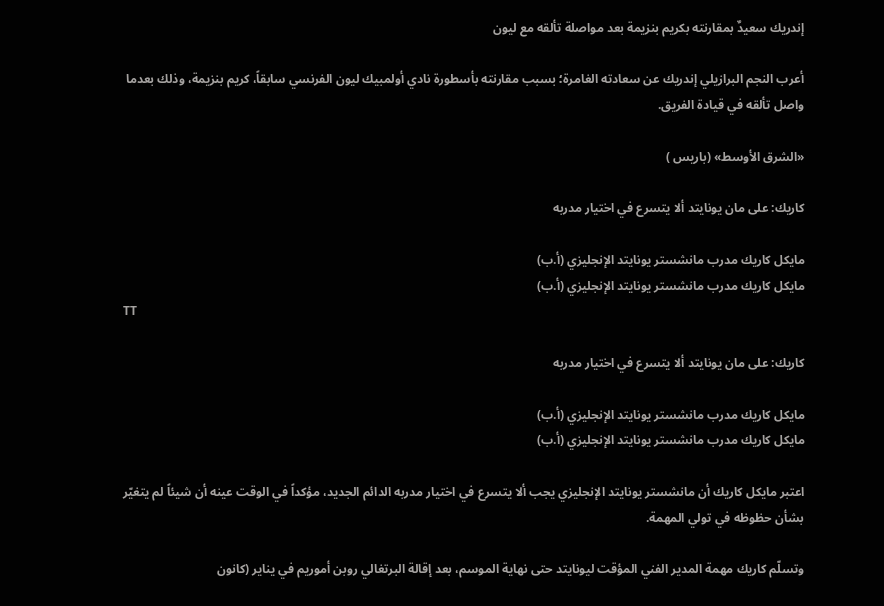إندريك سعيدٌ بمقارنته بكريم بنزيمة بعد مواصلة تألقه مع ليون

أعرب النجم البرازيلي إندريك عن سعادته الغامرة؛ بسبب مقارنته بأسطورة نادي أولمبيك ليون الفرنسي سابقاً، كريم بنزيمة، وذلك بعدما واصل تألقه في قيادة الفريق.

«الشرق الأوسط» (باريس )

كاريك: على مان يونايتد ألا يتسرع في اختيار مدربه

مايكل كاريك مدرب مانشستر يونايتد الإنجليزي (أ.ب)
مايكل كاريك مدرب مانشستر يونايتد الإنجليزي (أ.ب)
TT

كاريك: على مان يونايتد ألا يتسرع في اختيار مدربه

مايكل كاريك مدرب مانشستر يونايتد الإنجليزي (أ.ب)
مايكل كاريك مدرب مانشستر يونايتد الإنجليزي (أ.ب)

اعتبر مايكل كاريك أن مانشستر يونايتد الإنجليزي يجب ألا يتسرع في اختيار مدربه الدائم الجديد، مؤكداً في الوقت عينه أن شيئاً لم يتغيّر بشأن حظوظه في تولي المهمة.

وتسلّم كاريك مهمة المدير الفني المؤقت ليونايتد حتى نهاية الموسم، بعد إقالة البرتغالي روبن أموريم في يناير (كانون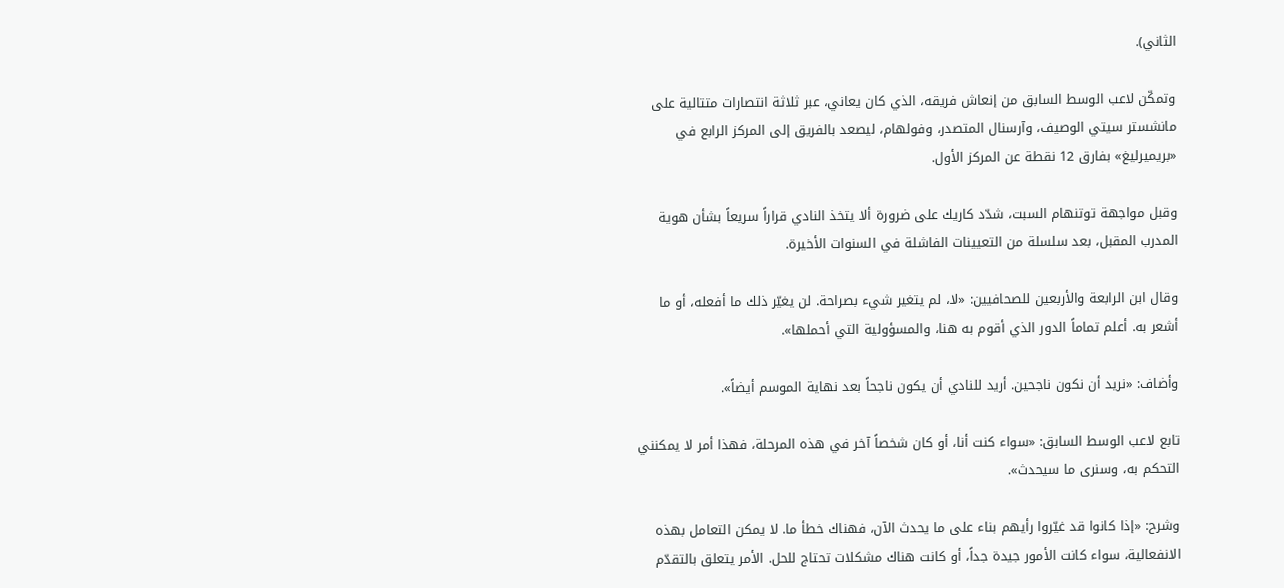الثاني).

وتمكّن لاعب الوسط السابق من إنعاش فريقه، الذي كان يعاني، عبر ثلاثة انتصارات متتالية على مانشستر سيتي الوصيف، وآرسنال المتصدر، وفولهام، ليصعد بالفريق إلى المركز الرابع في «بريميرليغ» بفارق 12 نقطة عن المركز الأول.

وقبل مواجهة توتنهام السبت، شدّد كاريك على ضرورة ألا يتخذ النادي قراراً سريعاً بشأن هوية المدرب المقبل، بعد سلسلة من التعيينات الفاشلة في السنوات الأخيرة.

وقال ابن الرابعة والأربعين للصحافيين: «لا، لم يتغير شيء بصراحة. لن يغيّر ذلك ما أفعله، أو ما أشعر به. أعلم تماماً الدور الذي أقوم به هنا، والمسؤولية التي أحملها».

وأضاف: «نريد أن نكون ناجحين. أريد للنادي أن يكون ناجحاً بعد نهاية الموسم أيضاً».

تابع لاعب الوسط السابق: «سواء كنت أنا، أو كان شخصاً آخر في هذه المرحلة، فهذا أمر لا يمكنني التحكم به، وسنرى ما سيحدث».

وشرح: «إذا كانوا قد غيّروا رأيهم بناء على ما يحدث الآن، فهناك خطأ ما. لا يمكن التعامل بهذه الانفعالية، سواء كانت الأمور جيدة جداً، أو كانت هناك مشكلات تحتاج للحل. الأمر يتعلق بالتقدّم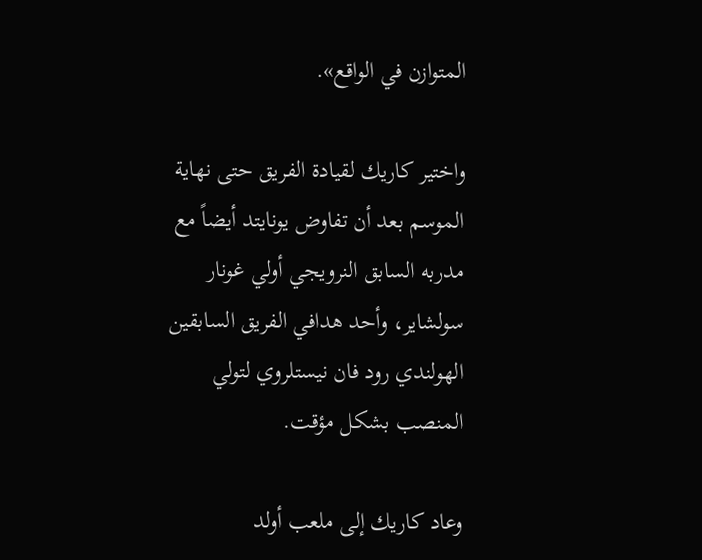المتوازن في الواقع».

واختير كاريك لقيادة الفريق حتى نهاية الموسم بعد أن تفاوض يونايتد أيضاً مع مدربه السابق النرويجي أولي غونار سولشاير، وأحد هدافي الفريق السابقين الهولندي رود فان نيستلروي لتولي المنصب بشكل مؤقت.

وعاد كاريك إلى ملعب أولد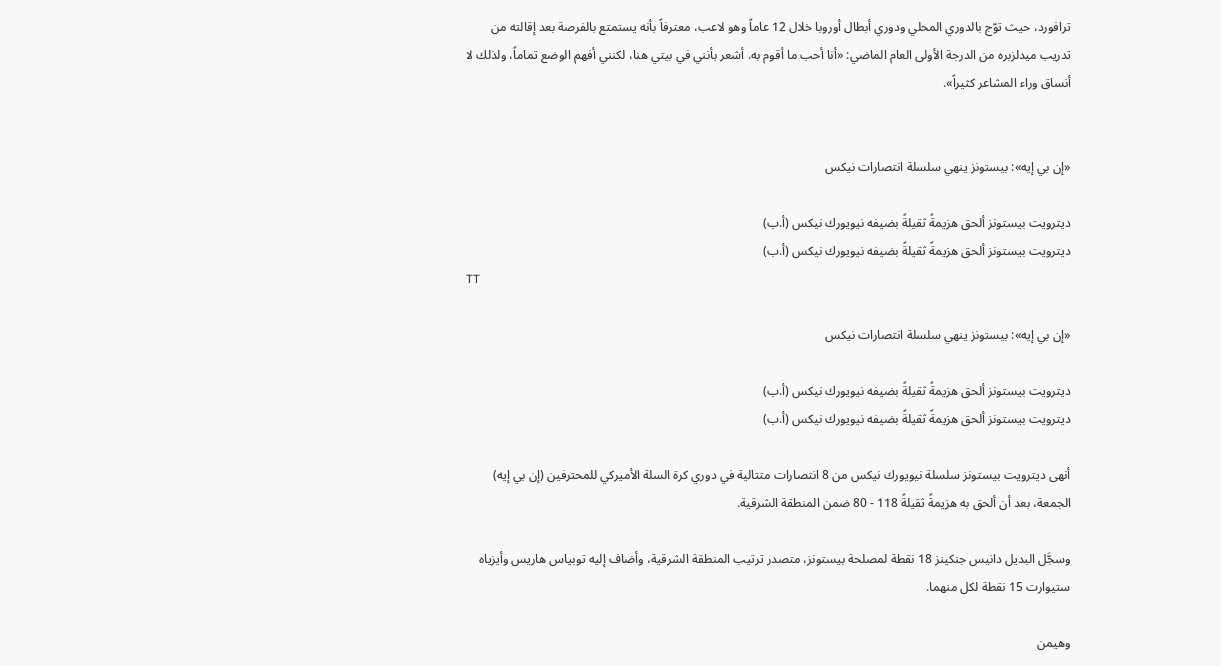ترافورد، حيث توّج بالدوري المحلي ودوري أبطال أوروبا خلال 12 عاماً وهو لاعب، معترفاً بأنه يستمتع بالفرصة بعد إقالته من تدريب ميدلزبره من الدرجة الأولى العام الماضي: «أنا أحب ما أقوم به. أشعر بأنني في بيتي هنا، لكنني أفهم الوضع تماماً، ولذلك لا أنساق وراء المشاعر كثيراً».


«إن بي إيه»: بيستونز ينهي سلسلة انتصارات نيكس

ديترويت بيستونز ألحق هزيمةً ثقيلةً بضيفه نيويورك نيكس (أ.ب)
ديترويت بيستونز ألحق هزيمةً ثقيلةً بضيفه نيويورك نيكس (أ.ب)
TT

«إن بي إيه»: بيستونز ينهي سلسلة انتصارات نيكس

ديترويت بيستونز ألحق هزيمةً ثقيلةً بضيفه نيويورك نيكس (أ.ب)
ديترويت بيستونز ألحق هزيمةً ثقيلةً بضيفه نيويورك نيكس (أ.ب)

أنهى ديترويت بيستونز سلسلة نيويورك نيكس من 8 انتصارات متتالية في دوري كرة السلة الأميركي للمحترفين (إن بي إيه) الجمعة، بعد أن ألحق به هزيمةً ثقيلةً 118 - 80 ضمن المنطقة الشرقية.

وسجَّل البديل دانيس جنكينز 18 نقطة لمصلحة بيستونز، متصدر ترتيب المنطقة الشرقية، وأضاف إليه توبياس هاريس وأيزياه ستيوارت 15 نقطة لكل منهما.

وهيمن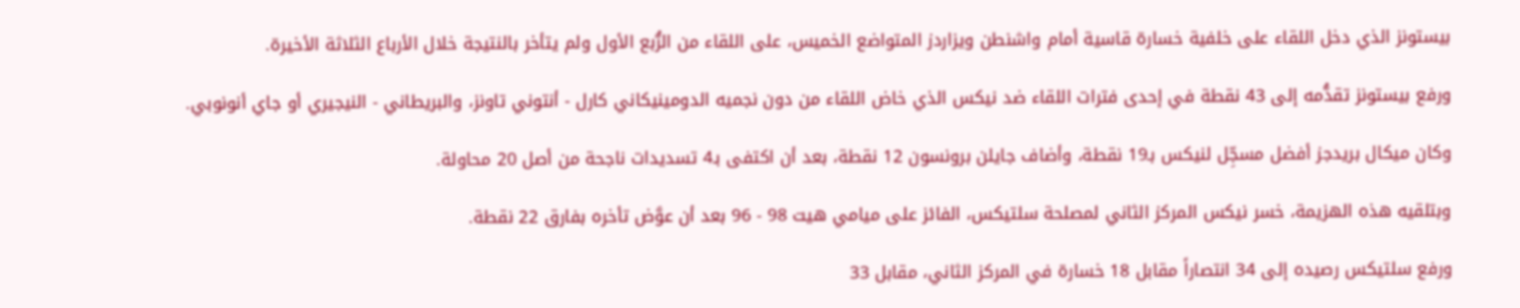بيستونز الذي دخل اللقاء على خلفية خسارة قاسية أمام واشنطن ويزاردز المتواضع الخميس، على اللقاء من الرُّبع الأول ولم يتأخر بالنتيجة خلال الأرباع الثلاثة الأخيرة.

ورفع بيستونز تقدُّمه إلى 43 نقطة في إحدى فترات اللقاء ضد نيكس الذي خاض اللقاء من دون نجميه الدومينيكاني كارل - أنتوني تاونز، والبريطاني - النيجيري أو جاي أنونوبي.

وكان ميكال بريدجز أفضل مسجِّل لنيكس بـ19 نقطة، وأضاف جايلن برونسون 12 نقطة، بعد أن اكتفى بـ4 تسديدات ناجحة من أصل 20 محاولة.

وبتلقيه هذه الهزيمة، خسر نيكس المركز الثاني لمصلحة سلتيكس، الفائز على ميامي هيت 98 - 96 بعد أن عوَّض تأخره بفارق 22 نقطة.

ورفع سلتيكس رصيده إلى 34 انتصاراً مقابل 18 خسارة في المركز الثاني، مقابل 33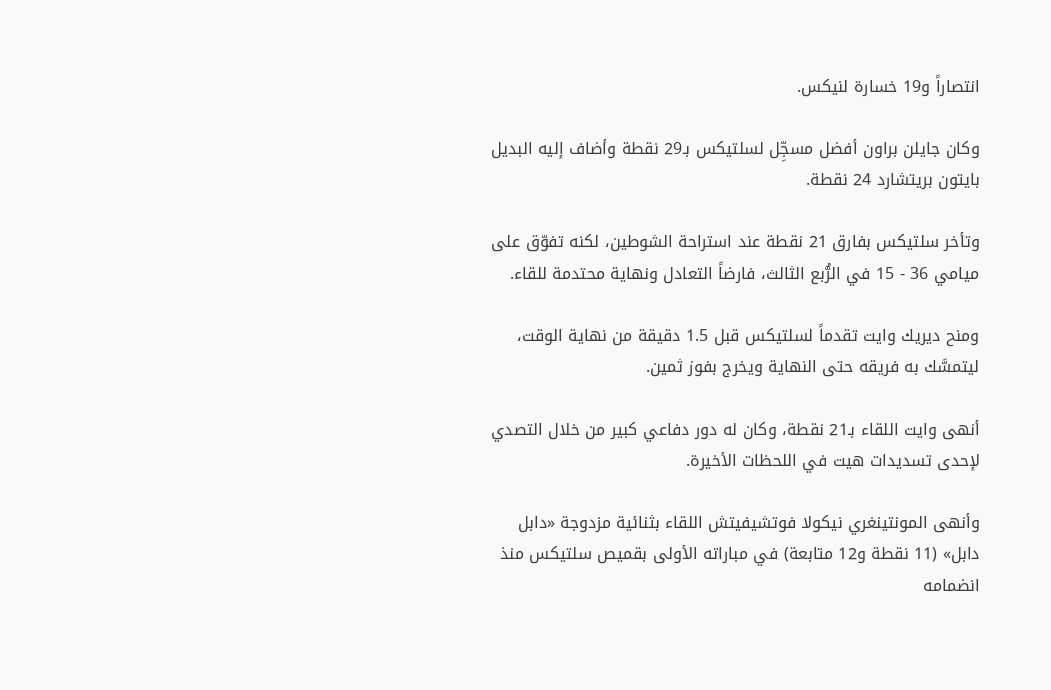انتصاراً و19 خسارة لنيكس.

وكان جايلن براون أفضل مسجِّل لسلتيكس بـ29 نقطة وأضاف إليه البديل بايتون بريتشارد 24 نقطة.

وتأخر سلتيكس بفارق 21 نقطة عند استراحة الشوطين، لكنه تفوّق على ميامي 36 - 15 في الرُّبع الثالث، فارضاً التعادل ونهاية محتدمة للقاء.

ومنح ديريك وايت تقدماً لسلتيكس قبل 1.5 دقيقة من نهاية الوقت، ليتمسَّك به فريقه حتى النهاية ويخرج بفوز ثمين.

أنهى وايت اللقاء بـ21 نقطة، وكان له دور دفاعي كبير من خلال التصدي لإحدى تسديدات هيت في اللحظات الأخيرة.

وأنهى المونتينغري نيكولا فوتشيفيتش اللقاء بثنائية مزدوجة «دابل دابل» (11 نقطة و12 متابعة) في مباراته الأولى بقميص سلتيكس منذ انضمامه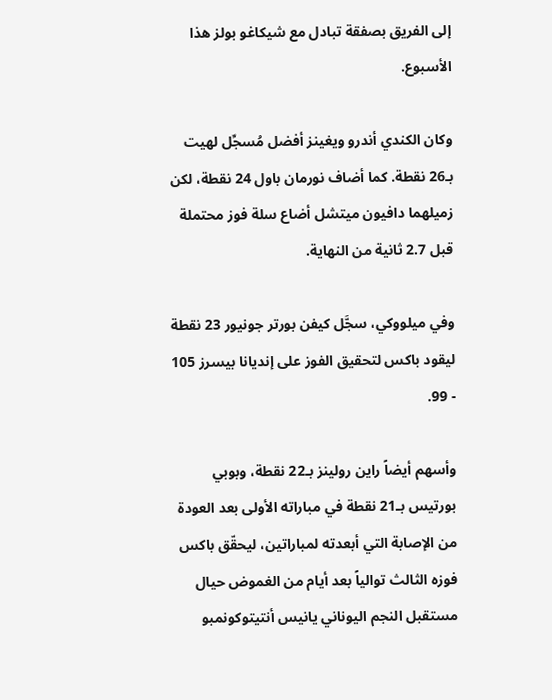إلى الفريق بصفقة تبادل مع شيكاغو بولز هذا الأسبوع.

وكان الكندي أندرو ويغينز أفضل مُسجِّل لهيت بـ26 نقطة. كما أضاف نورمان باول 24 نقطة، لكن زميلهما دافيون ميتشل أضاع سلة فوز محتملة قبل 2.7 ثانية من النهاية.

وفي ميلووكي، سجَّل كيفن بورتر جونيور 23 نقطة ليقود باكس لتحقيق الفوز على إنديانا بيسرز 105 - 99.

وأسهم أيضاً راين رولينز بـ22 نقطة، وبوبي بورتيس بـ21 نقطة في مباراته الأولى بعد العودة من الإصابة التي أبعدته لمباراتين، ليحقّق باكس فوزه الثالث توالياً بعد أيام من الغموض حيال مستقبل النجم اليوناني يانيس أنتيتوكونمبو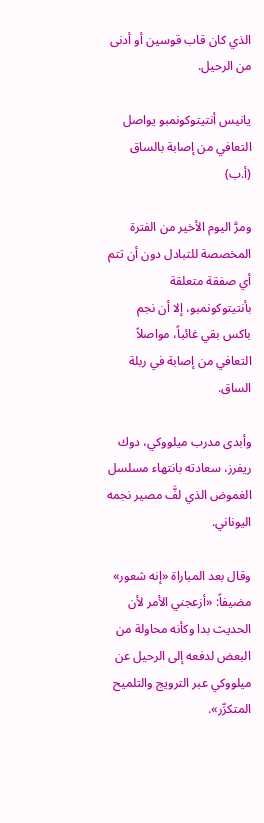الذي كان قاب قوسين أو أدنى من الرحيل.

يانيس أنتيتوكونمبو يواصل التعافي من إصابة بالساق (أ.ب)

ومرَّ اليوم الأخير من الفترة المخصصة للتبادل دون أن تتم أي صفقة متعلقة بأنتيتوكونمبو، إلا أن نجم باكس بقي غائباً، مواصلاً التعافي من إصابة في ربلة الساق.

وأبدى مدرب ميلووكي، دوك ريفرز، سعادته بانتهاء مسلسل الغموض الذي لفَّ مصير نجمه اليوناني.

وقال بعد المباراة «إنه شعور» مضيفاً: «أزعجني الأمر لأن الحديث بدا وكأنه محاولة من البعض لدفعه إلى الرحيل عن ميلووكي عبر الترويج والتلميح المتكرِّر».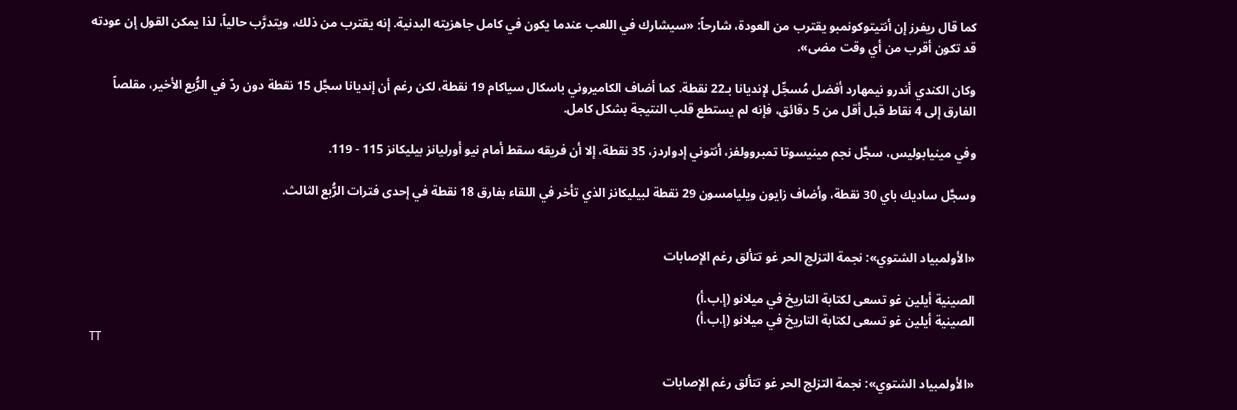كما قال ريفرز إن أنتيتوكونمبو يقترب من العودة، شارحاً: «سيشارك في اللعب عندما يكون في كامل جاهزيته البدنية. إنه يقترب من ذلك، ويتدرَّب حالياً، لذا يمكن القول إن عودته قد تكون أقرب من أي وقت مضى».

وكان الكندي أندرو نيمهارد أفضل مُسجِّل لإنديانا بـ22 نقطة. كما أضاف الكاميروني باسكال سياكام 19 نقطة، لكن رغم أن إنديانا سجَّل 15 نقطة دون ردّ في الرُّبع الأخير، مقلصاً الفارق إلى 4 نقاط قبل أقل من 5 دقائق، فإنه لم يستطع قلب النتيجة بشكل كامل.

وفي مينيابوليس، سجَّل نجم مينيسوتا تمبروولفز، أنتوني إدواردز، 35 نقطة، إلا أن فريقه سقط أمام نيو أورليانز بيليكانز 115 - 119.

وسجَّل ساديك باي 30 نقطة، وأضاف زايون ويليامسون 29 نقطة لبيليكانز الذي تأخر في اللقاء بفارق 18 نقطة في إحدى فترات الرُّبع الثالث.


«الأولمبياد الشتوي»: نجمة التزلج الحر غو تتألق رغم الإصابات

الصينية أيلين غو تسعى لكتابة التاريخ في ميلانو (إ.ب.أ)
الصينية أيلين غو تسعى لكتابة التاريخ في ميلانو (إ.ب.أ)
TT

«الأولمبياد الشتوي»: نجمة التزلج الحر غو تتألق رغم الإصابات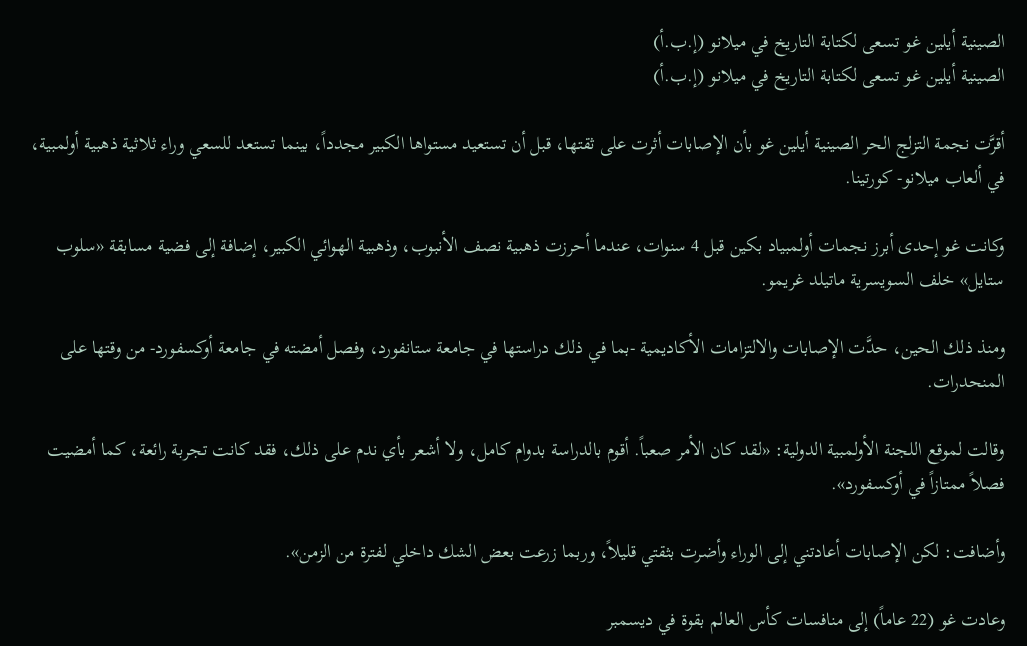الصينية أيلين غو تسعى لكتابة التاريخ في ميلانو (إ.ب.أ)
الصينية أيلين غو تسعى لكتابة التاريخ في ميلانو (إ.ب.أ)

أقرَّت نجمة التزلج الحر الصينية أيلين غو بأن الإصابات أثرت على ثقتها، قبل أن تستعيد مستواها الكبير مجدداً، بينما تستعد للسعي وراء ثلاثية ذهبية أولمبية، في ألعاب ميلانو- كورتينا.

وكانت غو إحدى أبرز نجمات أولمبياد بكين قبل 4 سنوات، عندما أحرزت ذهبية نصف الأنبوب، وذهبية الهوائي الكبير، إضافة إلى فضية مسابقة «سلوب ستايل» خلف السويسرية ماتيلد غريمو.

ومنذ ذلك الحين، حدَّت الإصابات والالتزامات الأكاديمية -بما في ذلك دراستها في جامعة ستانفورد، وفصل أمضته في جامعة أوكسفورد- من وقتها على المنحدرات.

وقالت لموقع اللجنة الأولمبية الدولية: «لقد كان الأمر صعباً. أقوم بالدراسة بدوام كامل، ولا أشعر بأي ندم على ذلك، فقد كانت تجربة رائعة، كما أمضيت فصلاً ممتازاً في أوكسفورد».

وأضافت: لكن الإصابات أعادتني إلى الوراء وأضرت بثقتي قليلاً، وربما زرعت بعض الشك داخلي لفترة من الزمن».

وعادت غو (22 عاماً) إلى منافسات كأس العالم بقوة في ديسمبر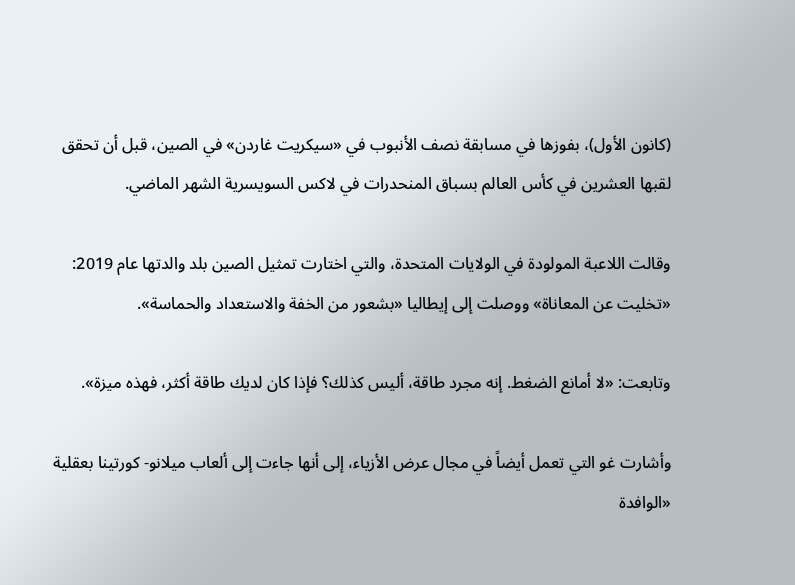(كانون الأول)، بفوزها في مسابقة نصف الأنبوب في «سيكريت غاردن» في الصين، قبل أن تحقق لقبها العشرين في كأس العالم بسباق المنحدرات في لاكس السويسرية الشهر الماضي.

وقالت اللاعبة المولودة في الولايات المتحدة، والتي اختارت تمثيل الصين بلد والدتها عام 2019: «تخليت عن المعاناة» ووصلت إلى إيطاليا «بشعور من الخفة والاستعداد والحماسة».

وتابعت: «لا أمانع الضغط. إنه مجرد طاقة، أليس كذلك؟ فإذا كان لديك طاقة أكثر، فهذه ميزة».

وأشارت غو التي تعمل أيضاً في مجال عرض الأزياء، إلى أنها جاءت إلى ألعاب ميلانو- كورتينا بعقلية «الوافدة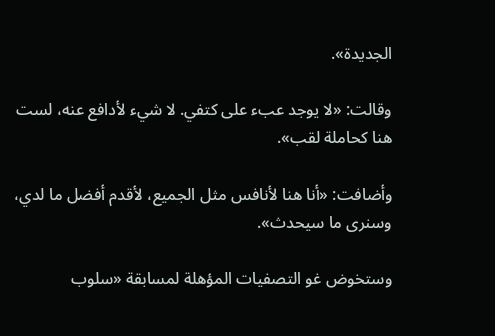الجديدة».

وقالت: «لا يوجد عبء على كتفي. لا شيء لأدافع عنه، لست هنا كحاملة لقب».

وأضافت: «أنا هنا لأنافس مثل الجميع، لأقدم أفضل ما لدي، وسنرى ما سيحدث».

وستخوض غو التصفيات المؤهلة لمسابقة «سلوب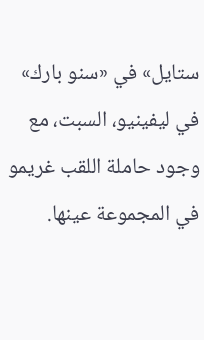ستايل» في «سنو بارك» في ليفينيو، السبت، مع وجود حاملة اللقب غريمو في المجموعة عينها.